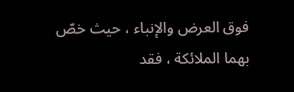فوق العرض والإنباء ، حيث خصّ بهما الملائكة ، فقد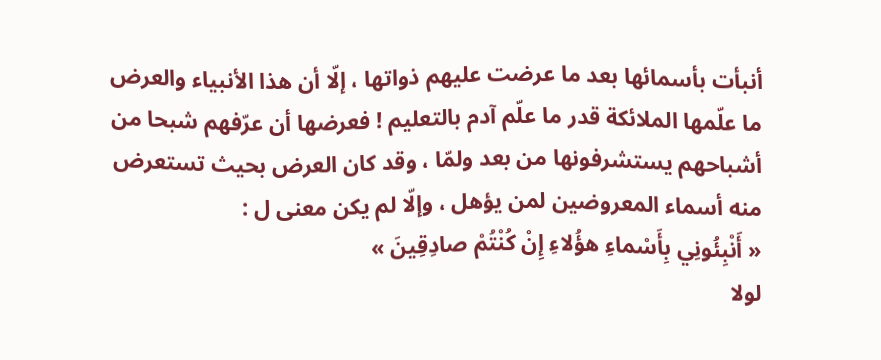أنبأت بأسمائها بعد ما عرضت عليهم ذواتها ، إلّا أن هذا الأنبياء والعرض ما علّمها الملائكة قدر ما علّم آدم بالتعليم ! فعرضها أن عرّفهم شبحا من أشباحهم يستشرفونها من بعد ولمّا ، وقد كان العرض بحيث تستعرض منه أسماء المعروضين لمن يؤهل ، وإلّا لم يكن معنى ل :
« أَنْبِئُونِي بِأَسْماءِ هؤُلاءِ إِنْ كُنْتُمْ صادِقِينَ »
لولا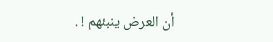أن العرض ينبئهم ! .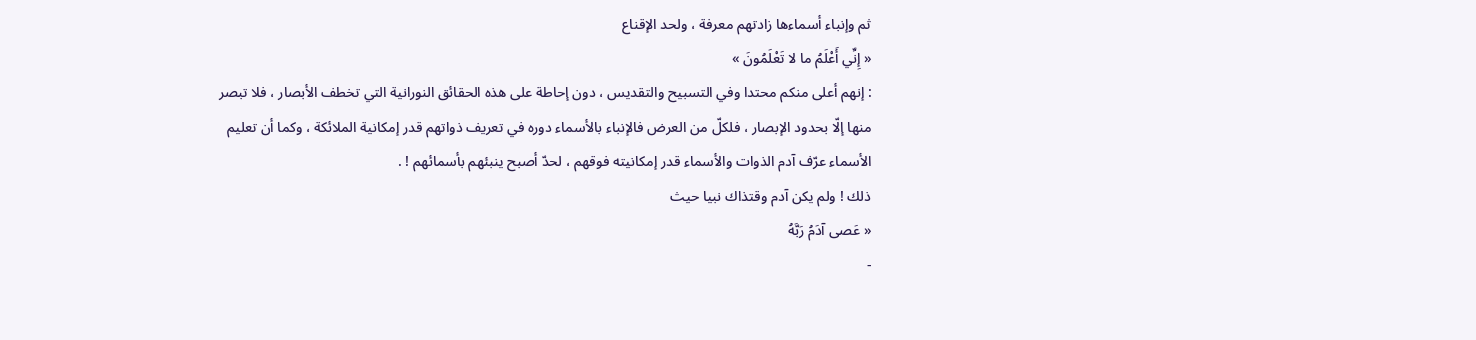ثم وإنباء أسماءها زادتهم معرفة ، ولحد الإقناع
« إِنِّي أَعْلَمُ ما لا تَعْلَمُونَ »
: إنهم أعلى منكم محتدا وفي التسبيح والتقديس ، دون إحاطة على هذه الحقائق النورانية التي تخطف الأبصار ، فلا تبصر منها إلّا بحدود الإبصار ، فلكلّ من العرض فالإنباء بالأسماء دوره في تعريف ذواتهم قدر إمكانية الملائكة ، وكما أن تعليم الأسماء عرّف آدم الذوات والأسماء قدر إمكانيته فوقهم ، لحدّ أصبح ينبئهم بأسمائهم ! .
ذلك ! ولم يكن آدم وقتذاك نبيا حيث
« عَصى آدَمُ رَبَّهُ
-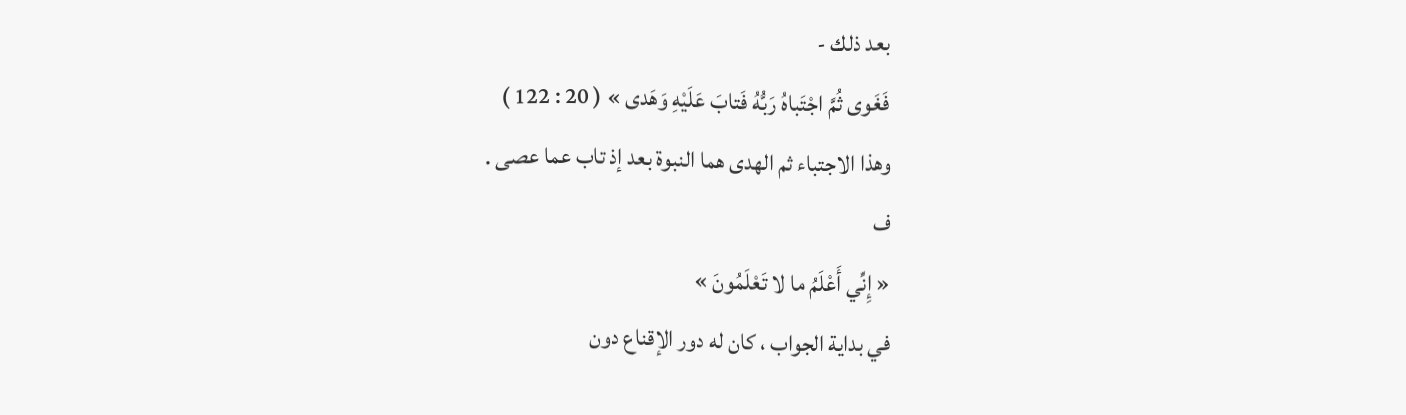بعد ذلك -
فَغَوى ثُمَّ اجْتَباهُ رَبُّهُ فَتابَ عَلَيْهِ وَهَدى » ( 20 : 122 )
وهذا الاجتباء ثم الهدى هما النبوة بعد إذ تاب عما عصى .
ف
« إِنِّي أَعْلَمُ ما لا تَعْلَمُونَ »
في بداية الجواب ، كان له دور الإقناع دون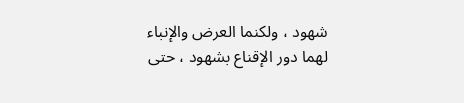شهود ، ولكنما العرض والإنباء لهما دور الإقناع بشهود ، حتى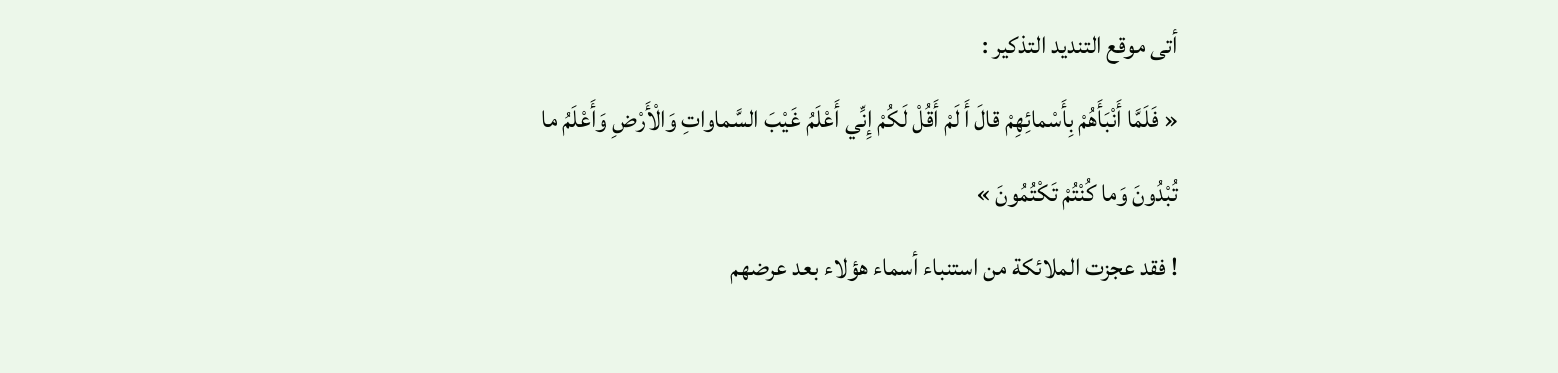أتى موقع التنديد التذكير :
« فَلَمَّا أَنْبَأَهُمْ بِأَسْمائِهِمْ قالَ أَ لَمْ أَقُلْ لَكُمْ إِنِّي أَعْلَمُ غَيْبَ السَّماواتِ وَالْأَرْضِ وَأَعْلَمُ ما تُبْدُونَ وَما كُنْتُمْ تَكْتُمُونَ »
! فقد عجزت الملائكة من استنباء أسماء هؤلاء بعد عرضهم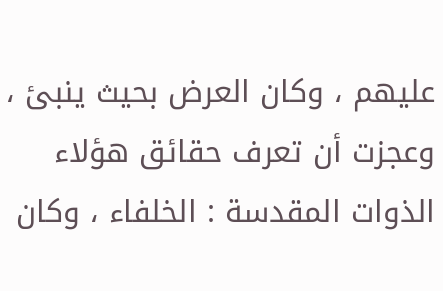عليهم ، وكان العرض بحيث ينبئ ، وعجزت أن تعرف حقائق هؤلاء الذوات المقدسة : الخلفاء ، وكان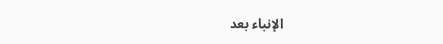الإنباء بعد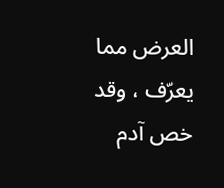العرض مما يعرّف ، وقد خص آدم